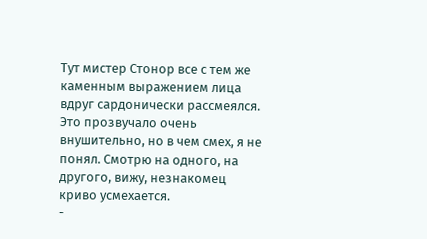Тут мистер Стонор все с тем же каменным выражением лица вдруг сардонически рассмеялся. Это прозвучало очень внушительно, но в чем смех, я не понял. Смотрю на одного, на другого, вижу, незнакомец криво усмехается.
-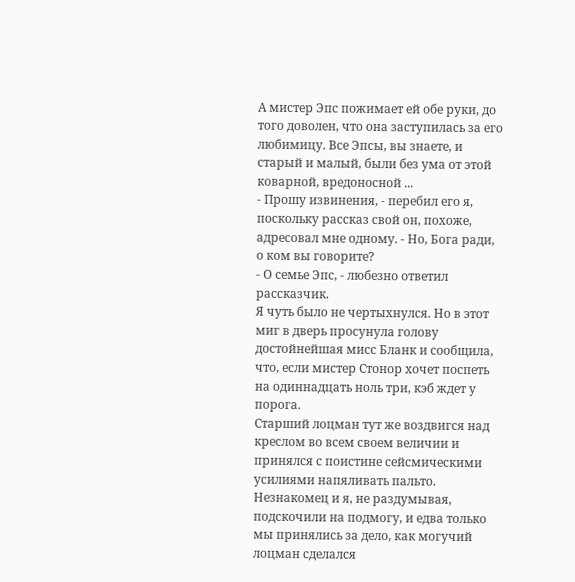А мистер Эпс пожимает ей обе руки, до того доволен, что она заступилась за его любимицу. Все Эпсы, вы знаете, и старый и малый, были без ума от этой коварной, вредоносной ...
- Прошу извинения, - перебил его я, поскольку рассказ свой он, похоже, адресовал мне одному. - Но, Бога ради, о ком вы говорите?
- О семье Эпс, - любезно ответил рассказчик.
Я чуть было не чертыхнулся. Но в этот миг в дверь просунула голову достойнейшая мисс Бланк и сообщила, что, если мистер Стонор хочет поспеть на одиннадцать ноль три, кэб ждет у порога.
Старший лоцман тут же воздвигся над креслом во всем своем величии и принялся с поистине сейсмическими усилиями напяливать пальто. Незнакомец и я, не раздумывая, подскочили на подмогу, и едва только мы принялись за дело, как могучий лоцман сделался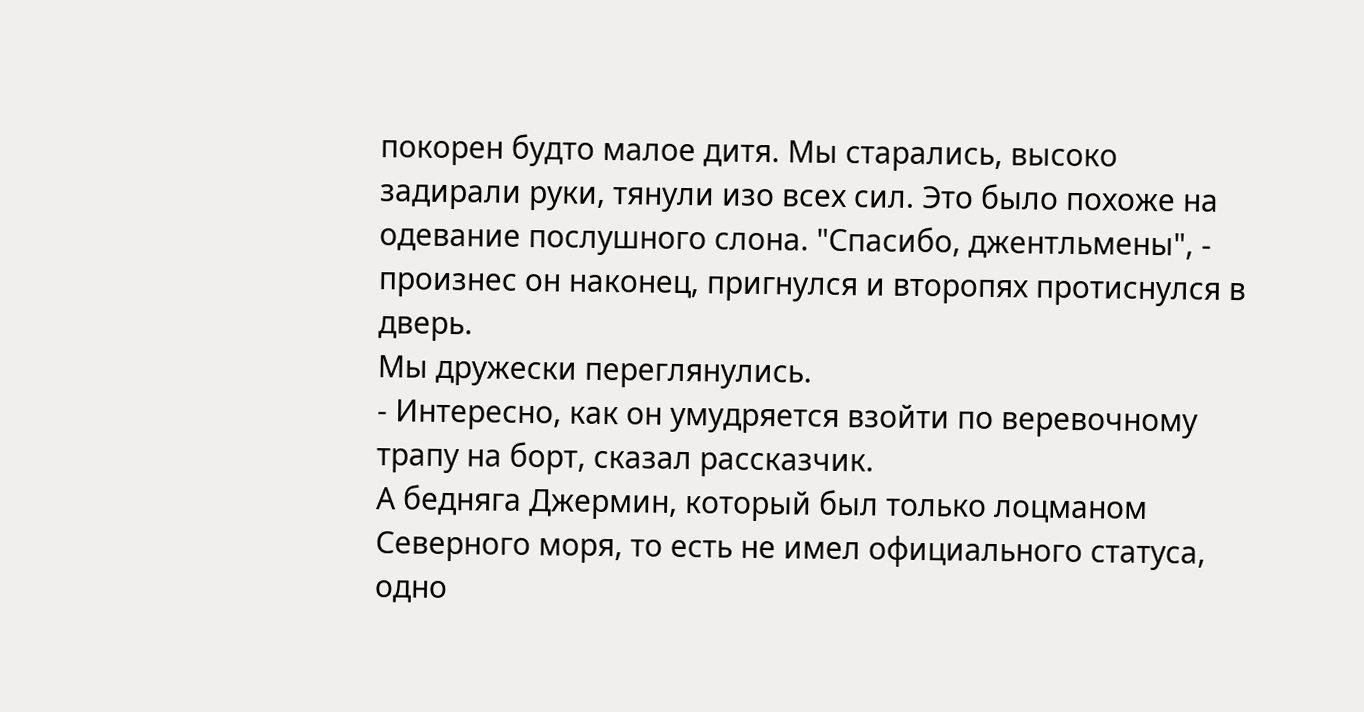покорен будто малое дитя. Мы старались, высоко задирали руки, тянули изо всех сил. Это было похоже на одевание послушного слона. "Спасибо, джентльмены", - произнес он наконец, пригнулся и второпях протиснулся в дверь.
Мы дружески переглянулись.
- Интересно, как он умудряется взойти по веревочному трапу на борт, сказал рассказчик.
А бедняга Джермин, который был только лоцманом Северного моря, то есть не имел официального статуса, одно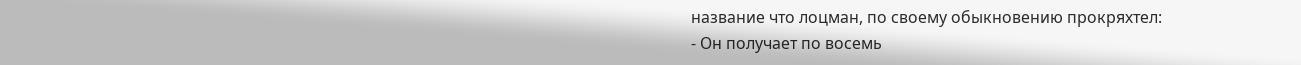название что лоцман, по своему обыкновению прокряхтел:
- Он получает по восемь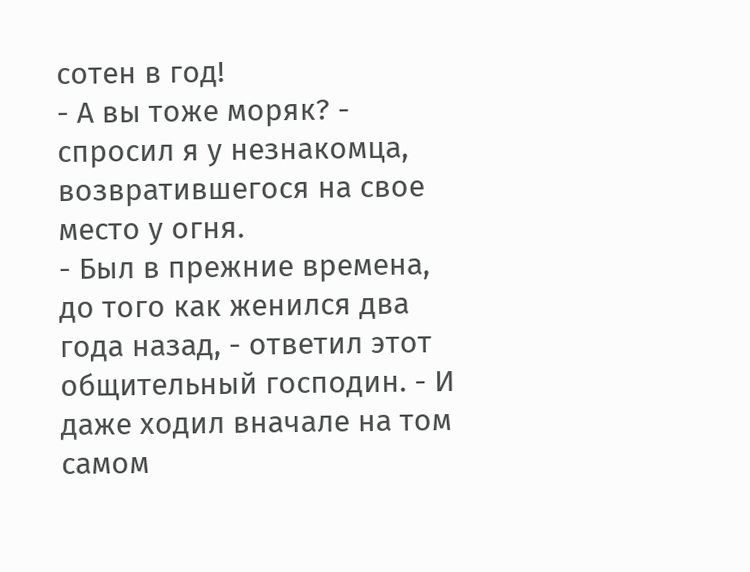сотен в год!
- А вы тоже моряк? - спросил я у незнакомца, возвратившегося на свое место у огня.
- Был в прежние времена, до того как женился два года назад, - ответил этот общительный господин. - И даже ходил вначале на том самом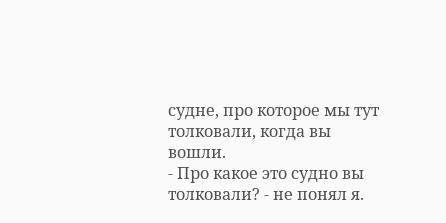судне, про которое мы тут толковали, когда вы вошли.
- Про какое это судно вы толковали? - не понял я.